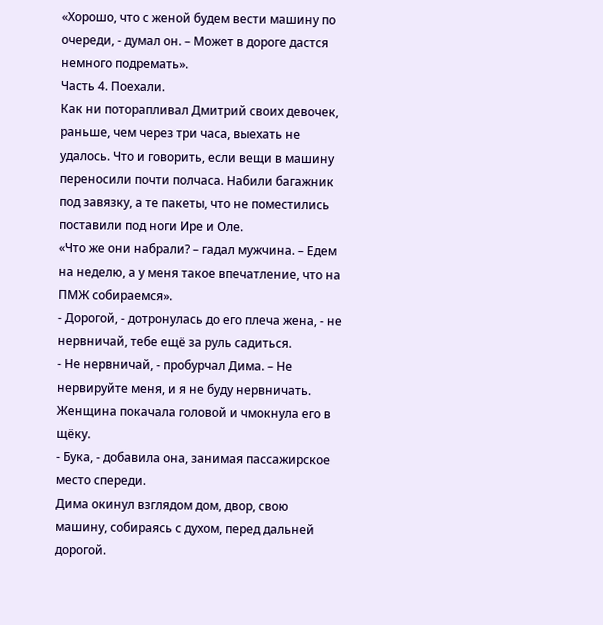«Хорошо, что с женой будем вести машину по очереди, - думал он. – Может в дороге дастся немного подремать».
Часть 4. Поехали.
Как ни поторапливал Дмитрий своих девочек, раньше, чем через три часа, выехать не удалось. Что и говорить, если вещи в машину переносили почти полчаса. Набили багажник под завязку, а те пакеты, что не поместились поставили под ноги Ире и Оле.
«Что же они набрали? – гадал мужчина. – Едем на неделю, а у меня такое впечатление, что на ПМЖ собираемся».
- Дорогой, - дотронулась до его плеча жена, - не нервничай, тебе ещё за руль садиться.
- Не нервничай, - пробурчал Дима. – Не нервируйте меня, и я не буду нервничать.
Женщина покачала головой и чмокнула его в щёку.
- Бука, - добавила она, занимая пассажирское место спереди.
Дима окинул взглядом дом, двор, свою машину, собираясь с духом, перед дальней дорогой.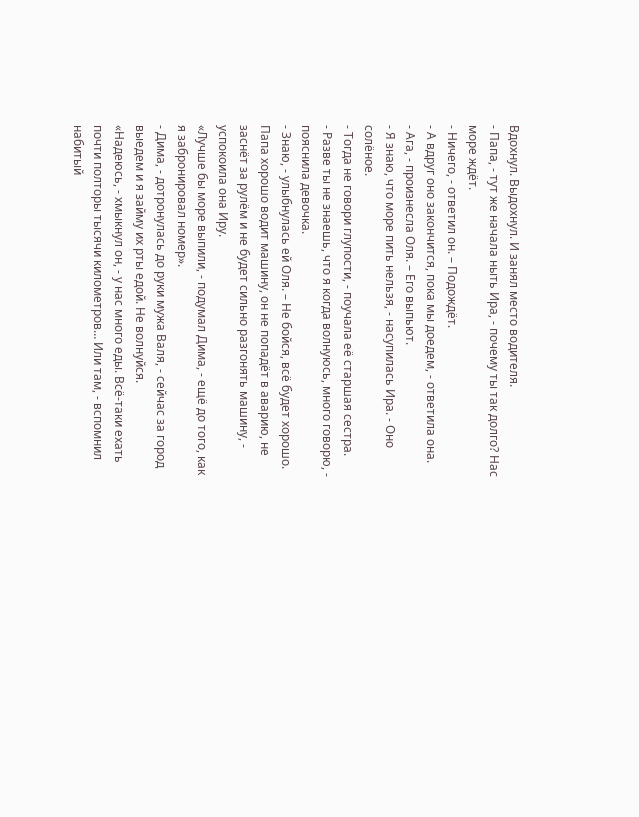Вдохнул. Выдохнул. И занял место водителя.
- Папа, - тут же начала ныть Ира, - почему ты так долго? Нас море ждёт.
- Ничего, - ответил он. – Подождёт.
- А вдруг оно закончится, пока мы доедем, - ответила она.
- Ага, - произнесла Оля. – Его выпьют.
- Я знаю, что море пить нельзя, - насупилась Ира. - Оно солёное.
- Тогда не говори глупости, - поучала её старшая сестра.
- Разве ты не знаешь, что я когда волнуюсь, много говорю, - пояснила девочка.
- Знаю, - улыбнулась ей Оля. – Не бойся, всё будет хорошо. Папа хорошо водит машину, он не попадёт в аварию, не заснёт за рулём и не будет сильно разгонять машину, - успокоила она Иру.
«Лучше бы море выпили, - подумал Дима, - ещё до того, как я забронировал номер».
- Дима, - дотронулась до руки мужа Валя, - сейчас за город выедем и я займу их рты едой. Не волнуйся.
«Надеюсь, - хмыкнул он, - у нас много еды. Всё-таки ехать почти полторы тысячи километров… Или там, - вспомнил набитый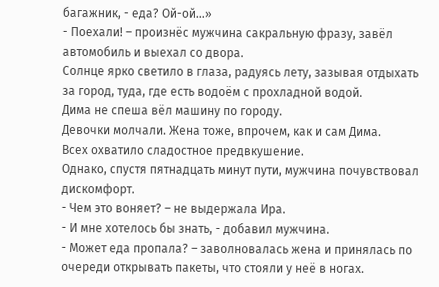багажник, - еда? Ой-ой…»
- Поехали! – произнёс мужчина сакральную фразу, завёл автомобиль и выехал со двора.
Солнце ярко светило в глаза, радуясь лету, зазывая отдыхать за город, туда, где есть водоём с прохладной водой.
Дима не спеша вёл машину по городу.
Девочки молчали. Жена тоже, впрочем, как и сам Дима.
Всех охватило сладостное предвкушение.
Однако, спустя пятнадцать минут пути, мужчина почувствовал дискомфорт.
- Чем это воняет? – не выдержала Ира.
- И мне хотелось бы знать, - добавил мужчина.
- Может еда пропала? – заволновалась жена и принялась по очереди открывать пакеты, что стояли у неё в ногах.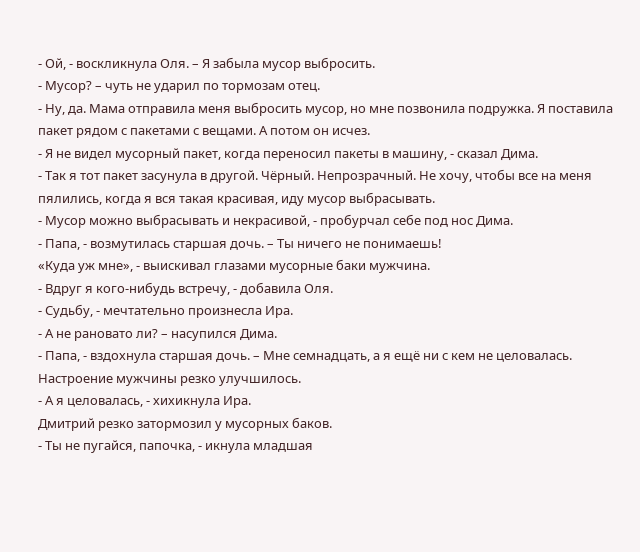- Ой, - воскликнула Оля. – Я забыла мусор выбросить.
- Мусор? – чуть не ударил по тормозам отец.
- Ну, да. Мама отправила меня выбросить мусор, но мне позвонила подружка. Я поставила пакет рядом с пакетами с вещами. А потом он исчез.
- Я не видел мусорный пакет, когда переносил пакеты в машину, - сказал Дима.
- Так я тот пакет засунула в другой. Чёрный. Непрозрачный. Не хочу, чтобы все на меня пялились, когда я вся такая красивая, иду мусор выбрасывать.
- Мусор можно выбрасывать и некрасивой, - пробурчал себе под нос Дима.
- Папа, - возмутилась старшая дочь. – Ты ничего не понимаешь!
«Куда уж мне», - выискивал глазами мусорные баки мужчина.
- Вдруг я кого-нибудь встречу, - добавила Оля.
- Судьбу, - мечтательно произнесла Ира.
- А не рановато ли? – насупился Дима.
- Папа, - вздохнула старшая дочь. – Мне семнадцать, а я ещё ни с кем не целовалась.
Настроение мужчины резко улучшилось.
- А я целовалась, - хихикнула Ира.
Дмитрий резко затормозил у мусорных баков.
- Ты не пугайся, папочка, - икнула младшая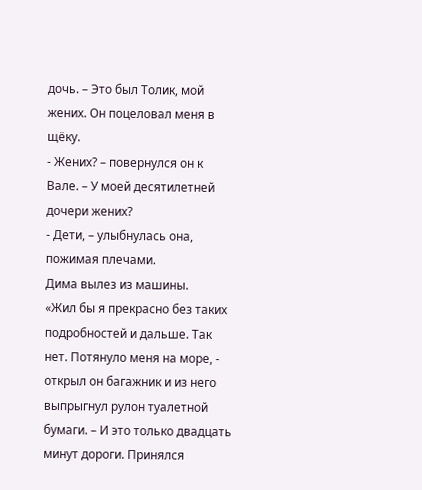дочь. – Это был Толик, мой жених. Он поцеловал меня в щёку.
- Жених? – повернулся он к Вале. – У моей десятилетней дочери жених?
- Дети, – улыбнулась она, пожимая плечами.
Дима вылез из машины.
«Жил бы я прекрасно без таких подробностей и дальше. Так нет. Потянуло меня на море, - открыл он багажник и из него выпрыгнул рулон туалетной бумаги. – И это только двадцать минут дороги. Принялся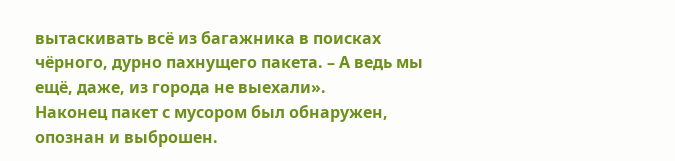вытаскивать всё из багажника в поисках чёрного, дурно пахнущего пакета. – А ведь мы ещё, даже, из города не выехали».
Наконец пакет с мусором был обнаружен, опознан и выброшен.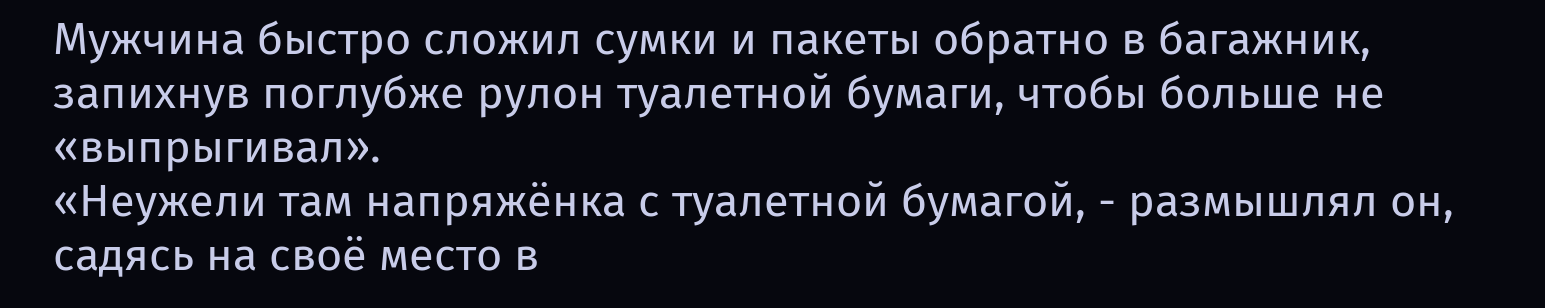Мужчина быстро сложил сумки и пакеты обратно в багажник, запихнув поглубже рулон туалетной бумаги, чтобы больше не «выпрыгивал».
«Неужели там напряжёнка с туалетной бумагой, - размышлял он, садясь на своё место в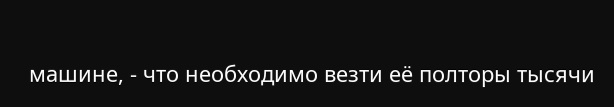машине, - что необходимо везти её полторы тысячи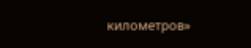километров»